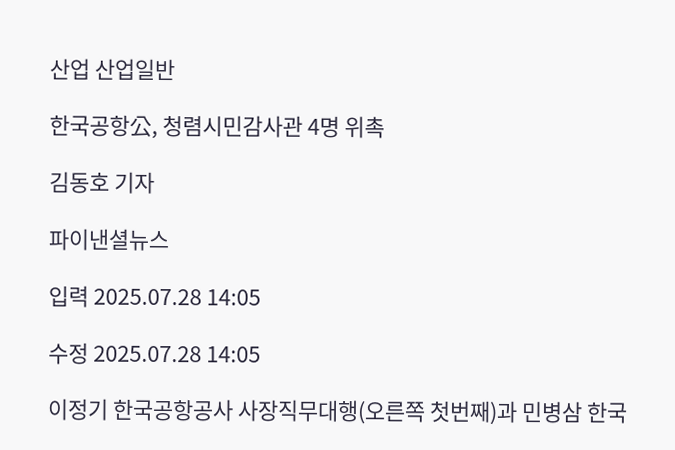산업 산업일반

한국공항公, 청렴시민감사관 4명 위촉

김동호 기자

파이낸셜뉴스

입력 2025.07.28 14:05

수정 2025.07.28 14:05

이정기 한국공항공사 사장직무대행(오른쪽 첫번째)과 민병삼 한국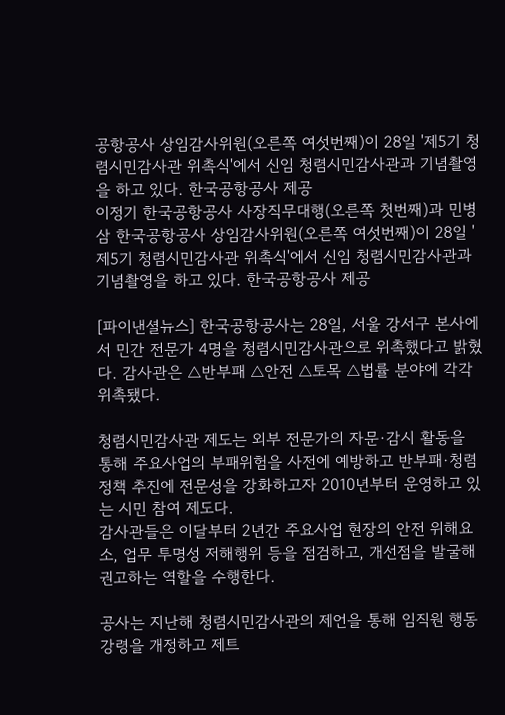공항공사 상임감사위원(오른쪽 여섯번째)이 28일 '제5기 청렴시민감사관 위촉식'에서 신임 청렴시민감사관과 기념촬영을 하고 있다. 한국공항공사 제공
이정기 한국공항공사 사장직무대행(오른쪽 첫번째)과 민병삼 한국공항공사 상임감사위원(오른쪽 여섯번째)이 28일 '제5기 청렴시민감사관 위촉식'에서 신임 청렴시민감사관과 기념촬영을 하고 있다. 한국공항공사 제공

[파이낸셜뉴스] 한국공항공사는 28일, 서울 강서구 본사에서 민간 전문가 4명을 청렴시민감사관으로 위촉했다고 밝혔다. 감사관은 △반부패 △안전 △토목 △법률 분야에 각각 위촉됐다.

청렴시민감사관 제도는 외부 전문가의 자문·감시 활동을 통해 주요사업의 부패위험을 사전에 예방하고 반부패·청렴 정책 추진에 전문성을 강화하고자 2010년부터 운영하고 있는 시민 참여 제도다.
감사관들은 이달부터 2년간 주요사업 현장의 안전 위해요소, 업무 투명성 저해행위 등을 점검하고, 개선점을 발굴해 권고하는 역할을 수행한다.

공사는 지난해 청렴시민감사관의 제언을 통해 임직원 행동강령을 개정하고 제트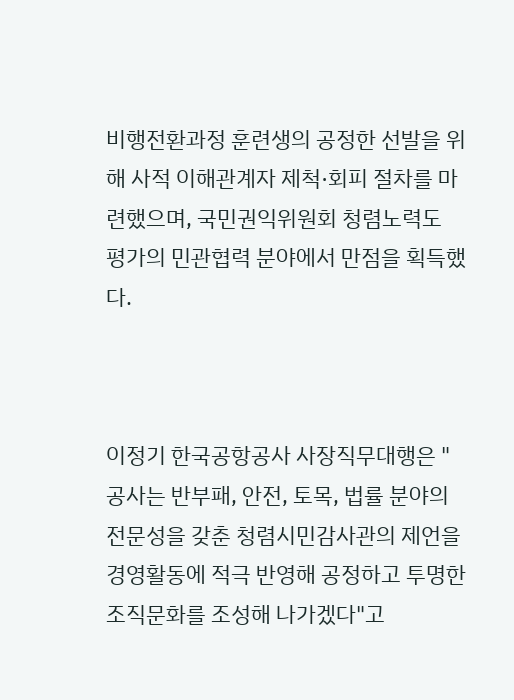비행전환과정 훈련생의 공정한 선발을 위해 사적 이해관계자 제척·회피 절차를 마련했으며, 국민권익위원회 청렴노력도 평가의 민관협력 분야에서 만점을 획득했다.



이정기 한국공항공사 사장직무대행은 "공사는 반부패, 안전, 토목, 법률 분야의 전문성을 갖춘 청렴시민감사관의 제언을 경영활동에 적극 반영해 공정하고 투명한 조직문화를 조성해 나가겠다"고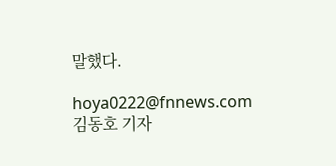말했다.

hoya0222@fnnews.com 김동호 기자